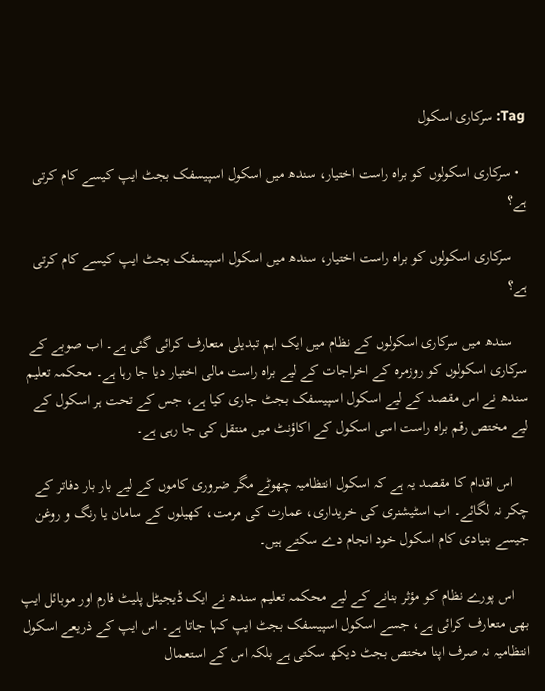Tag: سرکاری اسکول

  • سرکاری اسکولوں کو براہ راست اختیار، سندھ میں اسکول اسپیسفک بجٹ ایپ کیسے کام کرتی ہے؟

    سرکاری اسکولوں کو براہ راست اختیار، سندھ میں اسکول اسپیسفک بجٹ ایپ کیسے کام کرتی ہے؟

    سندھ میں سرکاری اسکولوں کے نظام میں ایک اہم تبدیلی متعارف کرائی گئی ہے۔ اب صوبے کے سرکاری اسکولوں کو روزمرہ کے اخراجات کے لیے براہ راست مالی اختیار دیا جا رہا ہے۔ محکمہ تعلیم سندھ نے اس مقصد کے لیے اسکول اسپیسفک بجٹ جاری کیا ہے، جس کے تحت ہر اسکول کے لیے مختص رقم براہ راست اسی اسکول کے اکاؤنٹ میں منتقل کی جا رہی ہے۔

    اس اقدام کا مقصد یہ ہے کہ اسکول انتظامیہ چھوٹے مگر ضروری کاموں کے لیے بار بار دفاتر کے چکر نہ لگائے۔ اب اسٹیشنری کی خریداری، عمارت کی مرمت، کھیلوں کے سامان یا رنگ و روغن جیسے بنیادی کام اسکول خود انجام دے سکتے ہیں۔

    اس پورے نظام کو مؤثر بنانے کے لیے محکمہ تعلیم سندھ نے ایک ڈیجیٹل پلیٹ فارم اور موبائل ایپ بھی متعارف کرائی ہے، جسے اسکول اسپیسفک بجٹ ایپ کہا جاتا ہے۔ اس ایپ کے ذریعے اسکول انتظامیہ نہ صرف اپنا مختص بجٹ دیکھ سکتی ہے بلکہ اس کے استعمال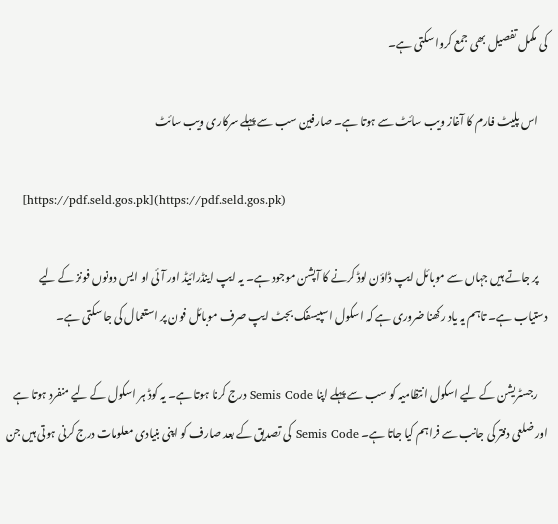کی مکمل تفصیل بھی جمع کروا سکتی ہے۔

    اس پلیٹ فارم کا آغاز ویب سائٹ سے ہوتا ہے۔ صارفین سب سے پہلے سرکاری ویب سائٹ

    [https://pdf.seld.gos.pk](https://pdf.seld.gos.pk)

    پر جاتے ہیں جہاں سے موبائل ایپ ڈاؤن لوڈ کرنے کا آپشن موجود ہے۔ یہ ایپ اینڈرائیڈ اور آئی او ایس دونوں فونز کے لیے دستیاب ہے۔ تاہم یہ یاد رکھنا ضروری ہے کہ اسکول اسپیسفک بجٹ ایپ صرف موبائل فون پر استعمال کی جا سکتی ہے۔

    رجسٹریشن کے لیے اسکول انتظامیہ کو سب سے پہلے اپنا Semis Code درج کرنا ہوتا ہے۔ یہ کوڈ ہر اسکول کے لیے منفرد ہوتا ہے اور ضلعی دفتر کی جانب سے فراہم کیا جاتا ہے۔ Semis Code کی تصدیق کے بعد صارف کو اپنی بنیادی معلومات درج کرنی ہوتی ہیں جن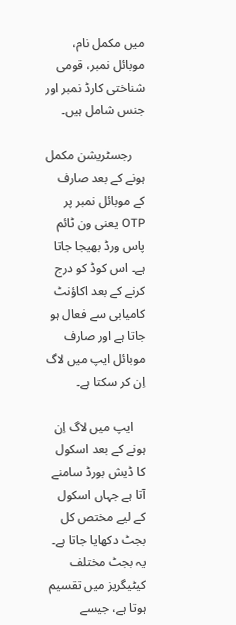میں مکمل نام، موبائل نمبر، قومی شناختی کارڈ نمبر اور جنس شامل ہیں۔

    رجسٹریشن مکمل ہونے کے بعد صارف کے موبائل نمبر پر OTP یعنی ون ٹائم پاس ورڈ بھیجا جاتا ہے۔ اس کوڈ کو درج کرنے کے بعد اکاؤنٹ کامیابی سے فعال ہو جاتا ہے اور صارف موبائل ایپ میں لاگ اِن کر سکتا ہے۔

    ایپ میں لاگ اِن ہونے کے بعد اسکول کا ڈیش بورڈ سامنے آتا ہے جہاں اسکول کے لیے مختص کل بجٹ دکھایا جاتا ہے۔ یہ بجٹ مختلف کیٹیگریز میں تقسیم ہوتا ہے، جیسے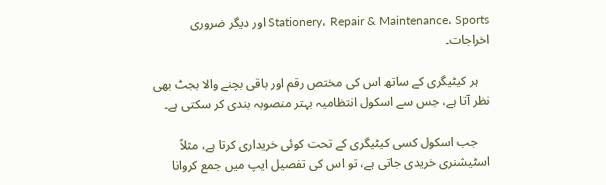Stationery، Repair & Maintenance، Sports اور دیگر ضروری اخراجات۔

    ہر کیٹیگری کے ساتھ اس کی مختص رقم اور باقی بچنے والا بجٹ بھی نظر آتا ہے، جس سے اسکول انتظامیہ بہتر منصوبہ بندی کر سکتی ہے۔

    جب اسکول کسی کیٹیگری کے تحت کوئی خریداری کرتا ہے، مثلاً اسٹیشنری خریدی جاتی ہے، تو اس کی تفصیل ایپ میں جمع کروانا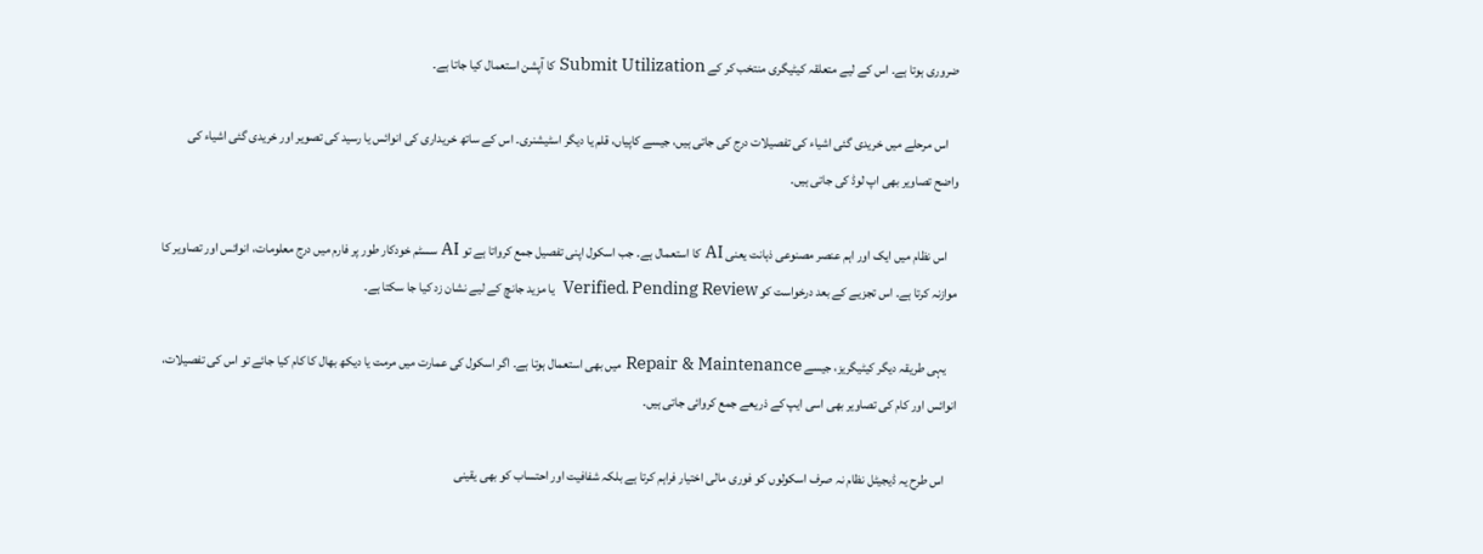ضروری ہوتا ہے۔ اس کے لیے متعلقہ کیٹیگری منتخب کر کے Submit Utilization کا آپشن استعمال کیا جاتا ہے۔

    اس مرحلے میں خریدی گئی اشیاء کی تفصیلات درج کی جاتی ہیں، جیسے کاپیاں، قلم یا دیگر اسٹیشنری۔ اس کے ساتھ خریداری کی انوائس یا رسید کی تصویر اور خریدی گئی اشیاء کی واضح تصاویر بھی اپ لوڈ کی جاتی ہیں۔

    اس نظام میں ایک اور اہم عنصر مصنوعی ذہانت یعنی AI کا استعمال ہے۔ جب اسکول اپنی تفصیل جمع کرواتا ہے تو AI سسٹم خودکار طور پر فارم میں درج معلومات، انوائس اور تصاویر کا موازنہ کرتا ہے۔ اس تجزیے کے بعد درخواست کو Verified، Pending Review  یا مزید جانچ کے لیے نشان زد کیا جا سکتا ہے۔

    یہی طریقہ دیگر کیٹیگریز، جیسے Repair & Maintenance میں بھی استعمال ہوتا ہے۔ اگر اسکول کی عمارت میں مرمت یا دیکھ بھال کا کام کیا جائے تو اس کی تفصیلات، انوائس اور کام کی تصاویر بھی اسی ایپ کے ذریعے جمع کروائی جاتی ہیں۔

    اس طرح یہ ڈیجیٹل نظام نہ صرف اسکولوں کو فوری مالی اختیار فراہم کرتا ہے بلکہ شفافیت اور احتساب کو بھی یقینی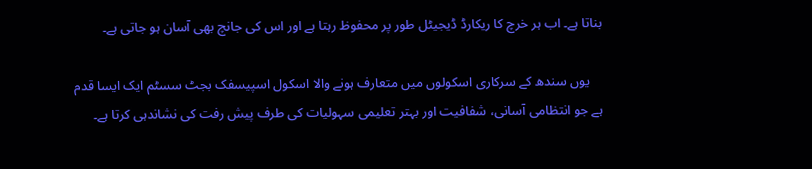بناتا ہے۔ اب ہر خرچ کا ریکارڈ ڈیجیٹل طور پر محفوظ رہتا ہے اور اس کی جانچ بھی آسان ہو جاتی ہے۔

    یوں سندھ کے سرکاری اسکولوں میں متعارف ہونے والا اسکول اسپیسفک بجٹ سسٹم ایک ایسا قدم ہے جو انتظامی آسانی، شفافیت اور بہتر تعلیمی سہولیات کی طرف پیش رفت کی نشاندہی کرتا ہے۔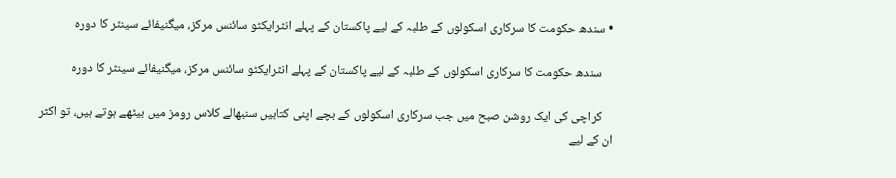• سندھ حکومت کا سرکاری اسکولوں کے طلبہ کے لیے پاکستان کے پہلے انٹرایکٹو سائنس مرکز، میگنیفائے سینٹر کا دورہ

    سندھ حکومت کا سرکاری اسکولوں کے طلبہ کے لیے پاکستان کے پہلے انٹرایکٹو سائنس مرکز، میگنیفائے سینٹر کا دورہ

    کراچی کی ایک روشن صبح میں جب سرکاری اسکولوں کے بچے اپنی کتابیں سنبھالے کلاس رومز میں بیٹھے ہوتے ہیں، تو اکثر ان کے لیے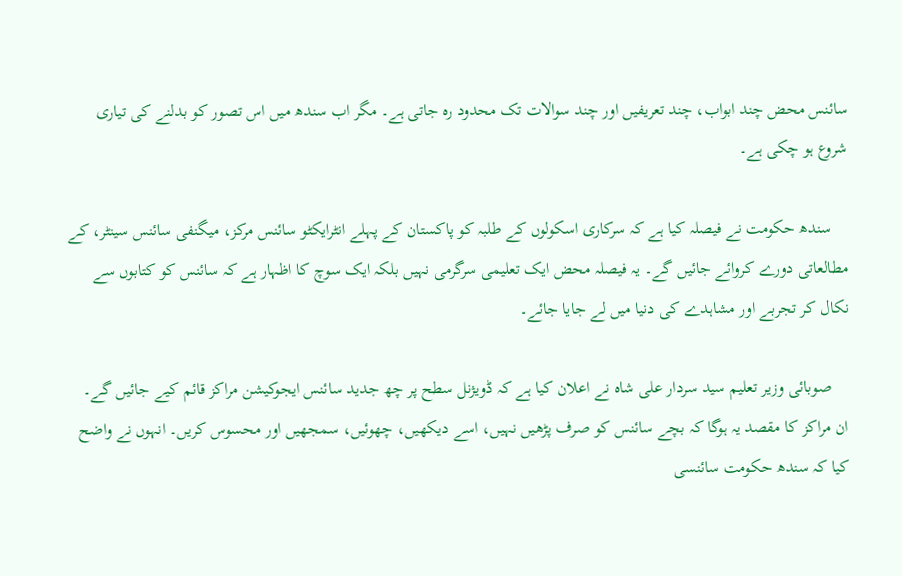سائنس محض چند ابواب، چند تعریفیں اور چند سوالات تک محدود رہ جاتی ہے۔ مگر اب سندھ میں اس تصور کو بدلنے کی تیاری شروع ہو چکی ہے۔

    سندھ حکومت نے فیصلہ کیا ہے کہ سرکاری اسکولوں کے طلبہ کو پاکستان کے پہلے انٹرایکٹو سائنس مرکز، میگنفی سائنس سینٹر، کے مطالعاتی دورے کروائے جائیں گے۔ یہ فیصلہ محض ایک تعلیمی سرگرمی نہیں بلکہ ایک سوچ کا اظہار ہے کہ سائنس کو کتابوں سے نکال کر تجربے اور مشاہدے کی دنیا میں لے جایا جائے۔

    صوبائی وزیر تعلیم سید سردار علی شاہ نے اعلان کیا ہے کہ ڈویژنل سطح پر چھ جدید سائنس ایجوکیشن مراکز قائم کیے جائیں گے۔ ان مراکز کا مقصد یہ ہوگا کہ بچے سائنس کو صرف پڑھیں نہیں، اسے دیکھیں، چھوئیں، سمجھیں اور محسوس کریں۔ انہوں نے واضح کیا کہ سندھ حکومت سائنسی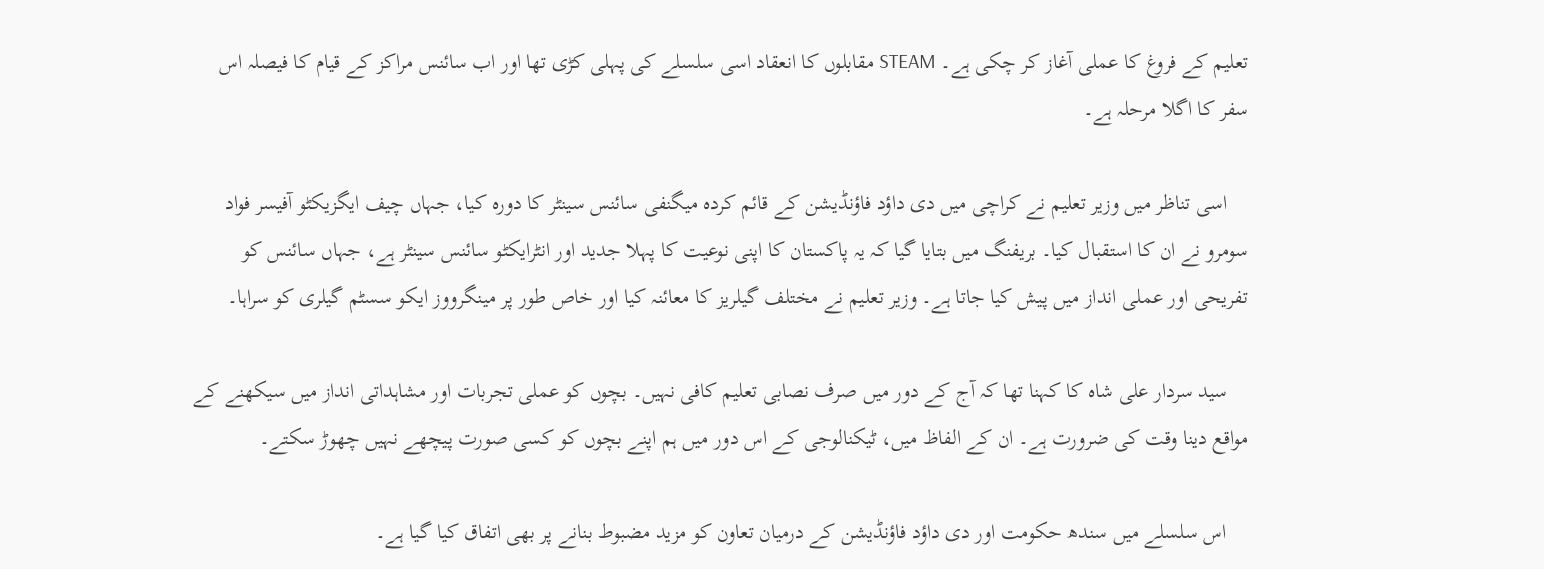تعلیم کے فروغ کا عملی آغاز کر چکی ہے۔ STEAM مقابلوں کا انعقاد اسی سلسلے کی پہلی کڑی تھا اور اب سائنس مراکز کے قیام کا فیصلہ اس سفر کا اگلا مرحلہ ہے۔

    اسی تناظر میں وزیر تعلیم نے کراچی میں دی داؤد فاؤنڈیشن کے قائم کردہ میگنفی سائنس سینٹر کا دورہ کیا، جہاں چیف ایگزیکٹو آفیسر فواد سومرو نے ان کا استقبال کیا۔ بریفنگ میں بتایا گیا کہ یہ پاکستان کا اپنی نوعیت کا پہلا جدید اور انٹرایکٹو سائنس سینٹر ہے، جہاں سائنس کو تفریحی اور عملی انداز میں پیش کیا جاتا ہے۔ وزیر تعلیم نے مختلف گیلریز کا معائنہ کیا اور خاص طور پر مینگرووز ایکو سسٹم گیلری کو سراہا۔

    سید سردار علی شاہ کا کہنا تھا کہ آج کے دور میں صرف نصابی تعلیم کافی نہیں۔ بچوں کو عملی تجربات اور مشاہداتی انداز میں سیکھنے کے مواقع دینا وقت کی ضرورت ہے۔ ان کے الفاظ میں، ٹیکنالوجی کے اس دور میں ہم اپنے بچوں کو کسی صورت پیچھے نہیں چھوڑ سکتے۔

    اس سلسلے میں سندھ حکومت اور دی داؤد فاؤنڈیشن کے درمیان تعاون کو مزید مضبوط بنانے پر بھی اتفاق کیا گیا ہے۔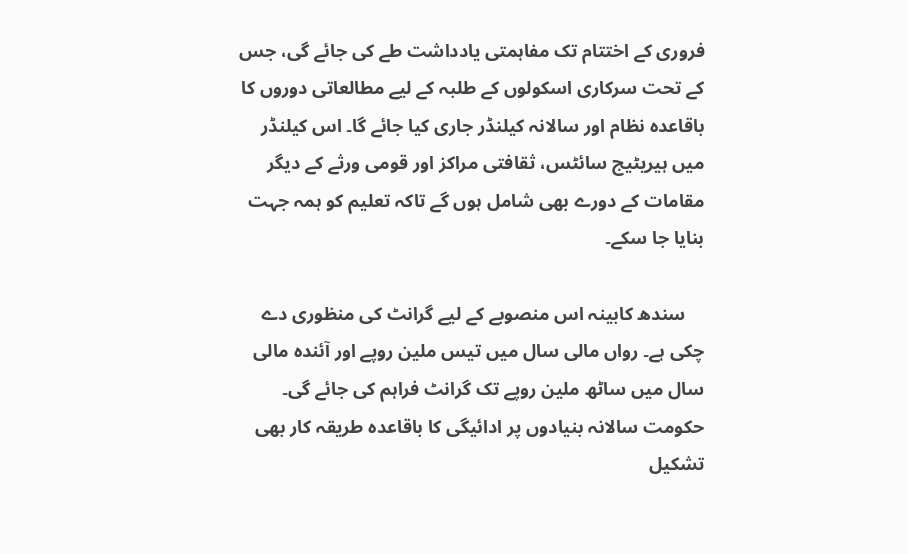فروری کے اختتام تک مفاہمتی یادداشت طے کی جائے گی، جس کے تحت سرکاری اسکولوں کے طلبہ کے لیے مطالعاتی دوروں کا باقاعدہ نظام اور سالانہ کیلنڈر جاری کیا جائے گا۔ اس کیلنڈر میں ہیریٹیج سائٹس، ثقافتی مراکز اور قومی ورثے کے دیگر مقامات کے دورے بھی شامل ہوں گے تاکہ تعلیم کو ہمہ جہت بنایا جا سکے۔

    سندھ کابینہ اس منصوبے کے لیے گرانٹ کی منظوری دے چکی ہے۔ رواں مالی سال میں تیس ملین روپے اور آئندہ مالی سال میں ساٹھ ملین روپے تک گرانٹ فراہم کی جائے گی۔ حکومت سالانہ بنیادوں پر ادائیگی کا باقاعدہ طریقہ کار بھی تشکیل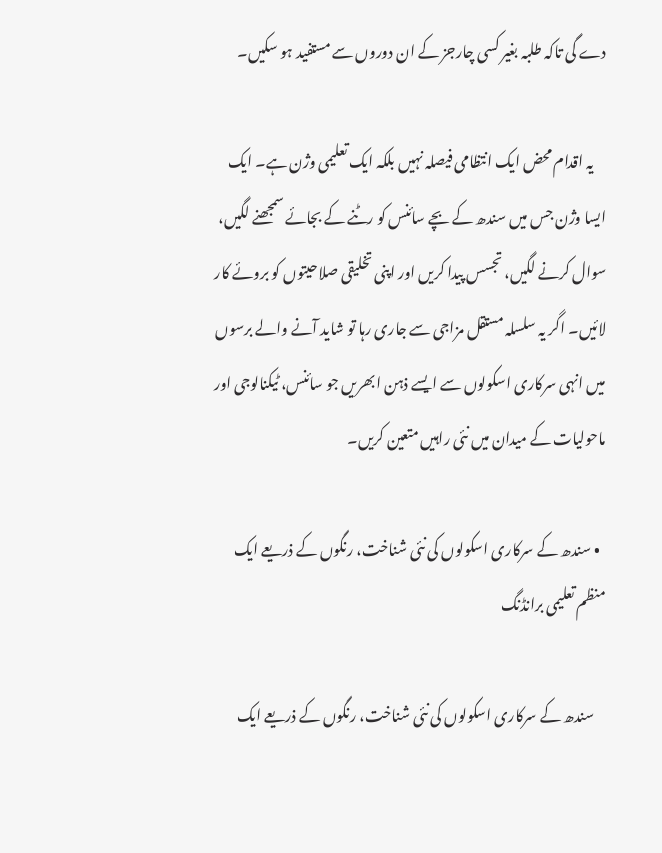دے گی تاکہ طلبہ بغیر کسی چارجز کے ان دوروں سے مستفید ہو سکیں۔

    یہ اقدام محض ایک انتظامی فیصلہ نہیں بلکہ ایک تعلیمی وژن ہے۔ ایک ایسا وژن جس میں سندھ کے بچے سائنس کو رٹنے کے بجائے سمجھنے لگیں، سوال کرنے لگیں، تجسس پیدا کریں اور اپنی تخلیقی صلاحیتوں کو بروئے کار لائیں۔ اگر یہ سلسلہ مستقل مزاجی سے جاری رہا تو شاید آنے والے برسوں میں انہی سرکاری اسکولوں سے ایسے ذہن ابھریں جو سائنس، ٹیکنالوجی اور ماحولیات کے میدان میں نئی راہیں متعین کریں۔

  • سندھ کے سرکاری اسکولوں کی نئی شناخت، رنگوں کے ذریعے ایک منظم تعلیمی برانڈنگ

    سندھ کے سرکاری اسکولوں کی نئی شناخت، رنگوں کے ذریعے ایک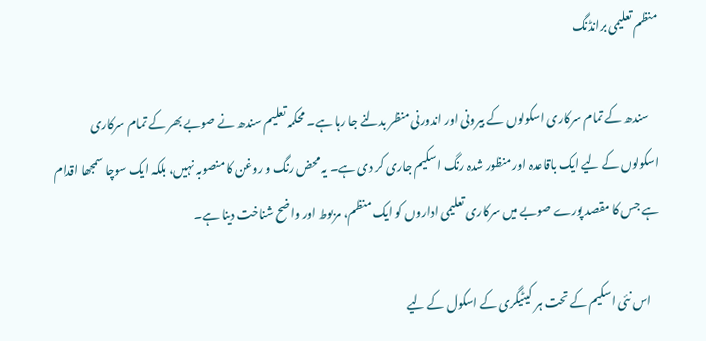منظم تعلیمی برانڈنگ

    سندھ کے تمام سرکاری اسکولوں کے بیرونی اور اندورنی منظر بدلنے جا رہا ہے۔ محکمہ تعلیم سندھ نے صوبے بھر کے تمام سرکاری اسکولوں کے لیے ایک باقاعدہ اور منظور شدہ رنگ اسکیم جاری کر دی ہے۔ یہ محض رنگ و روغن کا منصوبہ نہیں، بلکہ ایک سوچا سمجھا اقدام ہے جس کا مقصد پورے صوبے میں سرکاری تعلیمی اداروں کو ایک منظم، مربوط اور واضح شناخت دینا ہے۔

    اس نئی اسکیم کے تحت ہر کیٹیگری کے اسکول کے لیے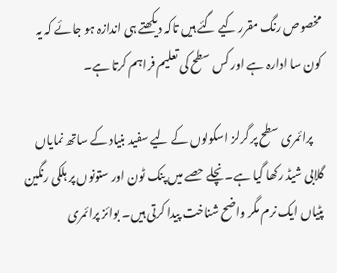مخصوص رنگ مقرر کیے گئے ہیں تاکہ دیکھتے ہی اندازہ ہو جائے کہ یہ کون سا ادارہ ہے اور کس سطح کی تعلیم فراہم کرتا ہے۔

    پرائمری سطح پر گرلز اسکولوں کے لیے سفید بنیاد کے ساتھ نمایاں گلابی شیڈ رکھا گیا ہے۔ نچلے حصے میں پنک ٹون اور ستونوں پر ہلکی رنگین پٹیاں ایک نرم مگر واضح شناخت پیدا کرتی ہیں۔ بوائز پرائمری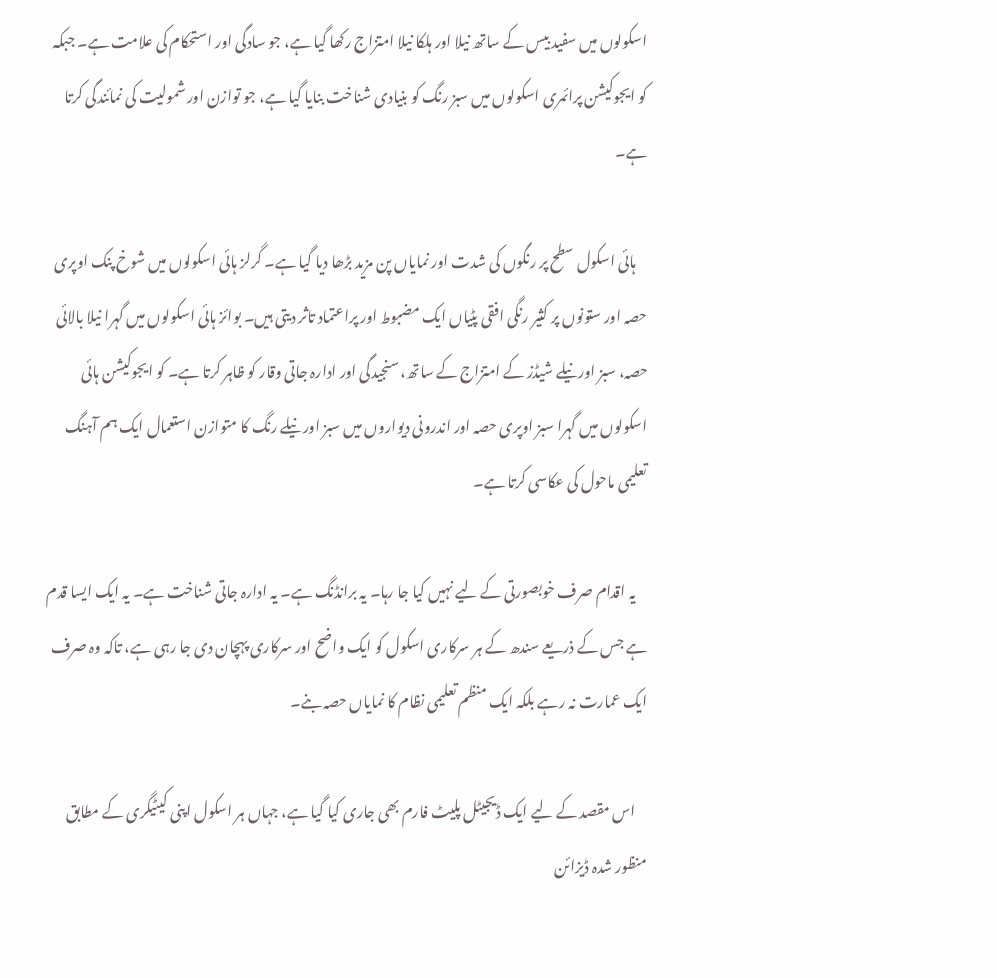اسکولوں میں سفید بیس کے ساتھ نیلا اور ہلکا نیلا امتزاج رکھا گیا ہے، جو سادگی اور استحکام کی علامت ہے۔ جبکہ کو ایجوکیشن پرائمری اسکولوں میں سبز رنگ کو بنیادی شناخت بنایا گیا ہے، جو توازن اور شمولیت کی نمائندگی کرتا ہے۔

    ہائی اسکول سطح پر رنگوں کی شدت اور نمایاں پن مزید بڑھا دیا گیا ہے۔ گرلز ہائی اسکولوں میں شوخ پنک اوپری حصہ اور ستونوں پر کثیر رنگی افقی پٹیاں ایک مضبوط اور پراعتماد تاثر دیتی ہیں۔ بوائز ہائی اسکولوں میں گہرا نیلا بالائی حصہ، سبز اور نیلے شیڈز کے امتزاج کے ساتھ، سنجیدگی اور ادارہ جاتی وقار کو ظاہر کرتا ہے۔ کو ایجوکیشن ہائی اسکولوں میں گہرا سبز اوپری حصہ اور اندرونی دیواروں میں سبز اور نیلے رنگ کا متوازن استعمال ایک ہم آہنگ تعلیمی ماحول کی عکاسی کرتا ہے۔

    یہ اقدام صرف خوبصورتی کے لیے نہیں کیا جا رہا۔ یہ برانڈنگ ہے۔ یہ ادارہ جاتی شناخت ہے۔ یہ ایک ایسا قدم ہے جس کے ذریعے سندھ کے ہر سرکاری اسکول کو ایک واضح اور سرکاری پہچان دی جا رہی ہے، تاکہ وہ صرف ایک عمارت نہ رہے بلکہ ایک منظم تعلیمی نظام کا نمایاں حصہ بنے۔

    اس مقصد کے لیے ایک ڈیجیٹل پلیٹ فارم بھی جاری کیا گیا ہے، جہاں ہر اسکول اپنی کیٹیگری کے مطابق منظور شدہ ڈیزائن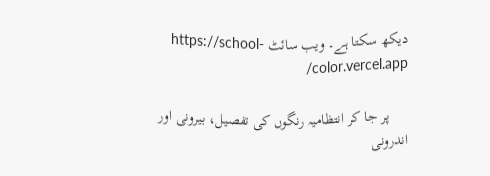دیکھ سکتا ہے۔ ویب سائٹ https://school-color.vercel.app/

     پر جا کر انتظامیہ رنگوں کی تفصیل، بیرونی اور اندرونی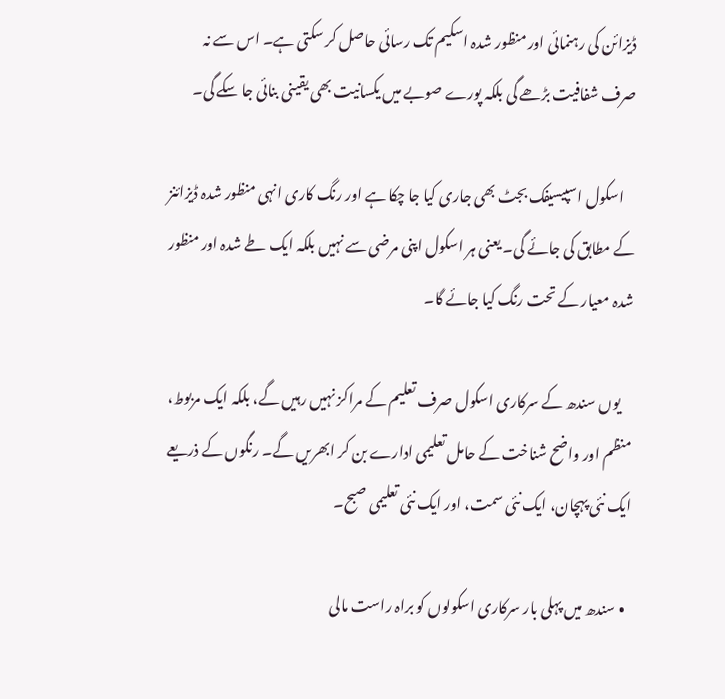ڈیزائن کی رہنمائی اور منظور شدہ اسکیم تک رسائی حاصل کر سکتی ہے۔ اس سے نہ صرف شفافیت بڑھے گی بلکہ پورے صوبے میں یکسانیت بھی یقینی بنائی جا سکے گی۔

    اسکول اسپیسیفک بجٹ بھی جاری کیا جا چکا ہے اور رنگ کاری انہی منظور شدہ ڈیزائنز کے مطابق کی جائے گی۔ یعنی ہر اسکول اپنی مرضی سے نہیں بلکہ ایک طے شدہ اور منظور شدہ معیار کے تحت رنگ کیا جائے گا۔

    یوں سندھ کے سرکاری اسکول صرف تعلیم کے مراکز نہیں رہیں گے، بلکہ ایک مربوط، منظم اور واضح شناخت کے حامل تعلیمی ادارے بن کر ابھریں گے۔ رنگوں کے ذریعے ایک نئی پہچان، ایک نئی سمت، اور ایک نئی تعلیمی صبح۔

  • سندھ میں پہلی بار سرکاری اسکولوں کو براہ راست مالی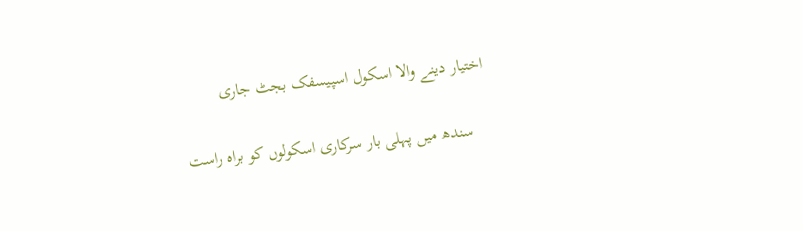اختیار دینے والا اسکول اسپیسفک بجٹ جاری

    سندھ میں پہلی بار سرکاری اسکولوں کو براہ راست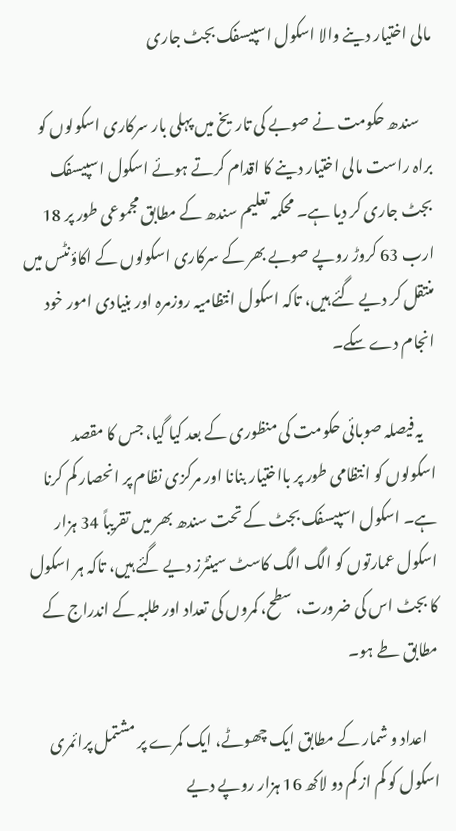مالی اختیار دینے والا اسکول اسپیسفک بجٹ جاری

    سندھ حکومت نے صوبے کی تاریخ میں پہلی بار سرکاری اسکولوں کو براہ راست مالی اختیار دینے کا اقدام کرتے ہوئے اسکول اسپیسفک بجٹ جاری کر دیا ہے۔ محکمہ تعلیم سندھ کے مطابق مجموعی طور پر 18 ارب 63 کروڑ روپے صوبے بھر کے سرکاری اسکولوں کے اکاؤنٹس میں منتقل کر دیے گئے ہیں، تاکہ اسکول انتظامیہ روزمرہ اور بنیادی امور خود انجام دے سکے۔

    یہ فیصلہ صوبائی حکومت کی منظوری کے بعد کیا گیا، جس کا مقصد اسکولوں کو انتظامی طور پر بااختیار بنانا اور مرکزی نظام پر انحصار کم کرنا ہے۔ اسکول اسپیسفک بجٹ کے تحت سندھ بھر میں تقریباً 34 ہزار اسکول عمارتوں کو الگ الگ کاسٹ سینٹرز دیے گئے ہیں، تاکہ ہر اسکول کا بجٹ اس کی ضرورت، سطح، کمروں کی تعداد اور طلبہ کے اندراج کے مطابق طے ہو۔

    اعداد و شمار کے مطابق ایک چھوٹے، ایک کمرے پر مشتمل پرائمری اسکول کو کم از کم دو لاکھ 16 ہزار روپے دیے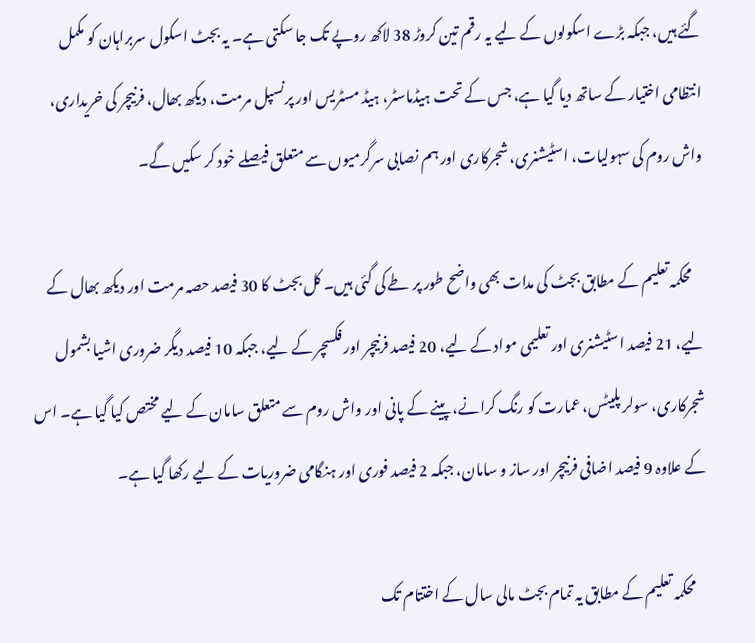گئے ہیں، جبکہ بڑے اسکولوں کے لیے یہ رقم تین کروڑ 38 لاکھ روپے تک جا سکتی ہے۔ یہ بجٹ اسکول سربراہان کو مکمل انتظامی اختیار کے ساتھ دیا گیا ہے، جس کے تحت ہیڈماسٹر، ہیڈ مسٹریس اور پرنسپل مرمت، دیکھ بھال، فرنیچر کی خریداری، واش روم کی سہولیات، اسٹیشنری، شجرکاری اور ہم نصابی سرگرمیوں سے متعلق فیصلے خود کر سکیں گے۔

    محکمہ تعلیم کے مطابق بجٹ کی مدات بھی واضح طور پر طے کی گئی ہیں۔ کل بجٹ کا 30 فیصد حصہ مرمت اور دیکھ بھال کے لیے، 21 فیصد اسٹیشنری اور تعلیمی مواد کے لیے، 20 فیصد فرنیچر اور فکسچر کے لیے، جبکہ 10 فیصد دیگر ضروری اشیا بشمول شجرکاری، سولر پلیٹس، عمارت کو رنگ کرانے، پینے کے پانی اور واش روم سے متعلق سامان کے لیے مختص کیا گیا ہے۔ اس کے علاوہ 9 فیصد اضافی فرنیچر اور ساز و سامان، جبکہ 2 فیصد فوری اور ہنگامی ضروریات کے لیے رکھا گیا ہے۔

    محکمہ تعلیم کے مطابق یہ تمام بجٹ مالی سال کے اختتام تک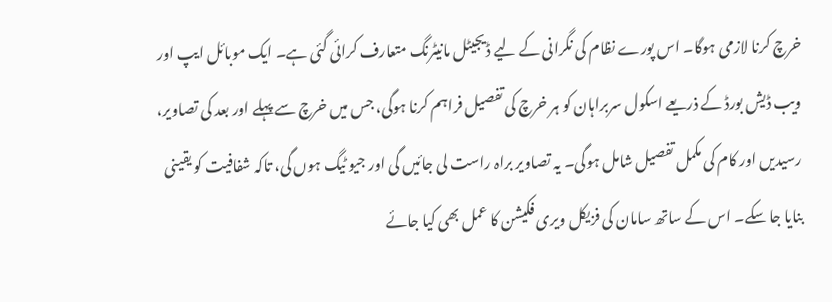خرچ کرنا لازمی ہوگا۔ اس پورے نظام کی نگرانی کے لیے ڈیجیٹل مانیٹرنگ متعارف کرائی گئی ہے۔ ایک موبائل ایپ اور ویب ڈیش بورڈ کے ذریعے اسکول سربراہان کو ہر خرچ کی تفصیل فراہم کرنا ہوگی، جس میں خرچ سے پہلے اور بعد کی تصاویر، رسیدیں اور کام کی مکمل تفصیل شامل ہوگی۔ یہ تصاویر براہ راست لی جائیں گی اور جیو ٹیگ ہوں گی، تاکہ شفافیت کو یقینی بنایا جا سکے۔ اس کے ساتھ سامان کی فزیکل ویری فکیشن کا عمل بھی کیا جائے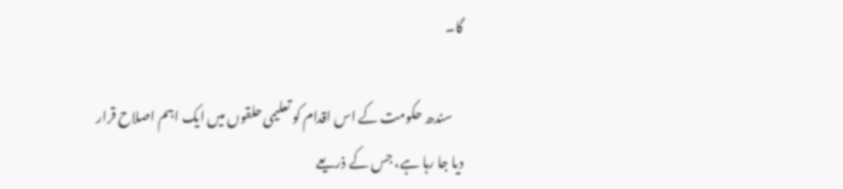گا۔

    سندھ حکومت کے اس اقدام کو تعلیمی حلقوں میں ایک اہم اصلاح قرار دیا جا رہا ہے، جس کے ذریعے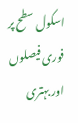اسکول سطح پر فوری فیصلوں اور بہتری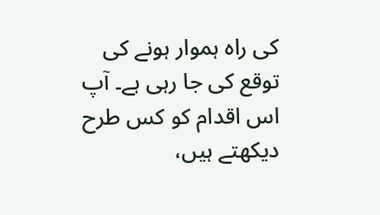کی راہ ہموار ہونے کی توقع کی جا رہی ہے۔ آپ اس اقدام کو کس طرح دیکھتے ہیں،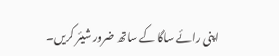اپنی رائے ساگا کے ساتھ ضرور شیئر کریں۔